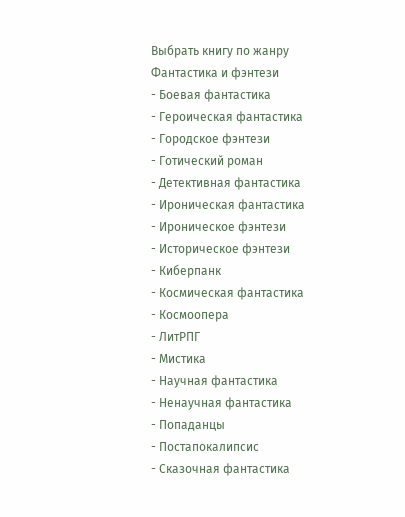Выбрать книгу по жанру
Фантастика и фэнтези
- Боевая фантастика
- Героическая фантастика
- Городское фэнтези
- Готический роман
- Детективная фантастика
- Ироническая фантастика
- Ироническое фэнтези
- Историческое фэнтези
- Киберпанк
- Космическая фантастика
- Космоопера
- ЛитРПГ
- Мистика
- Научная фантастика
- Ненаучная фантастика
- Попаданцы
- Постапокалипсис
- Сказочная фантастика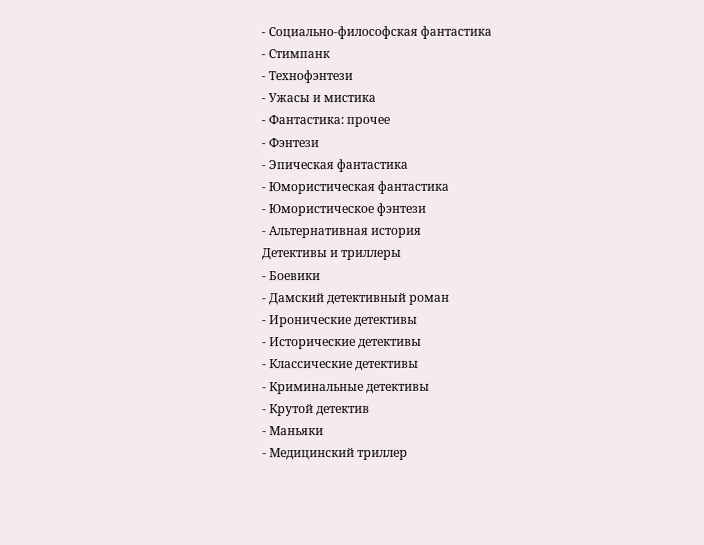- Социально-философская фантастика
- Стимпанк
- Технофэнтези
- Ужасы и мистика
- Фантастика: прочее
- Фэнтези
- Эпическая фантастика
- Юмористическая фантастика
- Юмористическое фэнтези
- Альтернативная история
Детективы и триллеры
- Боевики
- Дамский детективный роман
- Иронические детективы
- Исторические детективы
- Классические детективы
- Криминальные детективы
- Крутой детектив
- Маньяки
- Медицинский триллер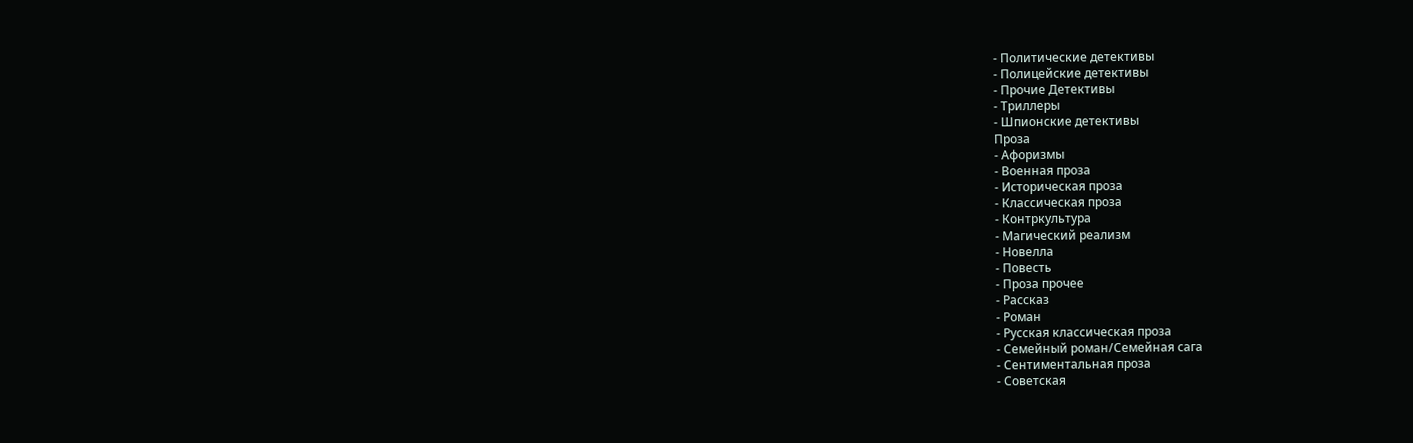- Политические детективы
- Полицейские детективы
- Прочие Детективы
- Триллеры
- Шпионские детективы
Проза
- Афоризмы
- Военная проза
- Историческая проза
- Классическая проза
- Контркультура
- Магический реализм
- Новелла
- Повесть
- Проза прочее
- Рассказ
- Роман
- Русская классическая проза
- Семейный роман/Семейная сага
- Сентиментальная проза
- Советская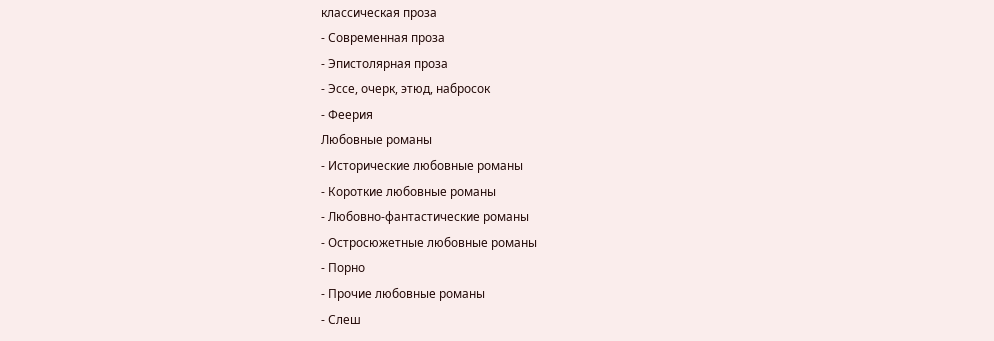классическая проза
- Современная проза
- Эпистолярная проза
- Эссе, очерк, этюд, набросок
- Феерия
Любовные романы
- Исторические любовные романы
- Короткие любовные романы
- Любовно-фантастические романы
- Остросюжетные любовные романы
- Порно
- Прочие любовные романы
- Слеш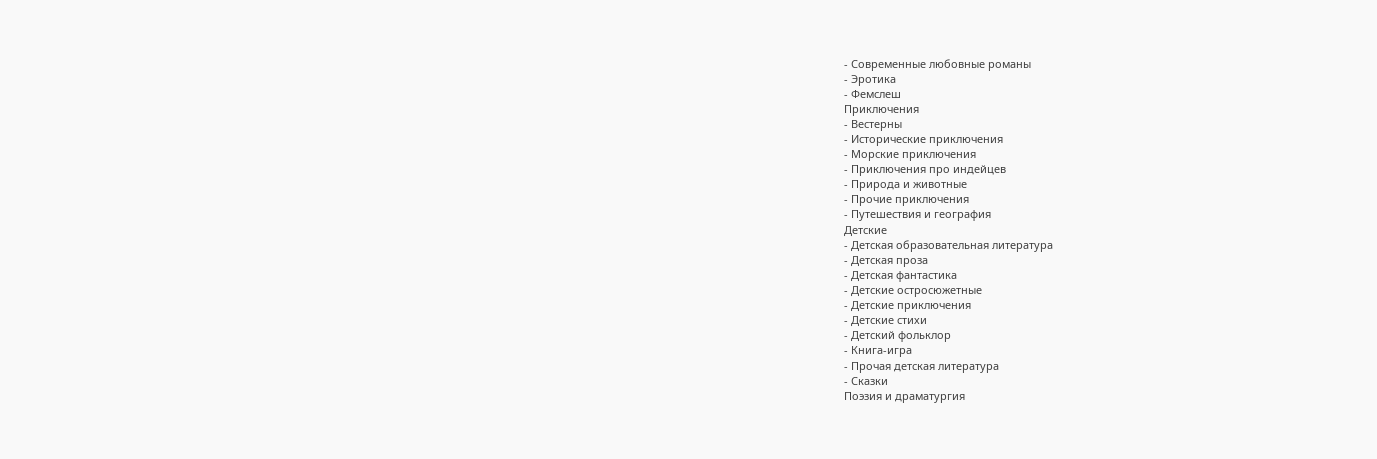- Современные любовные романы
- Эротика
- Фемслеш
Приключения
- Вестерны
- Исторические приключения
- Морские приключения
- Приключения про индейцев
- Природа и животные
- Прочие приключения
- Путешествия и география
Детские
- Детская образовательная литература
- Детская проза
- Детская фантастика
- Детские остросюжетные
- Детские приключения
- Детские стихи
- Детский фольклор
- Книга-игра
- Прочая детская литература
- Сказки
Поэзия и драматургия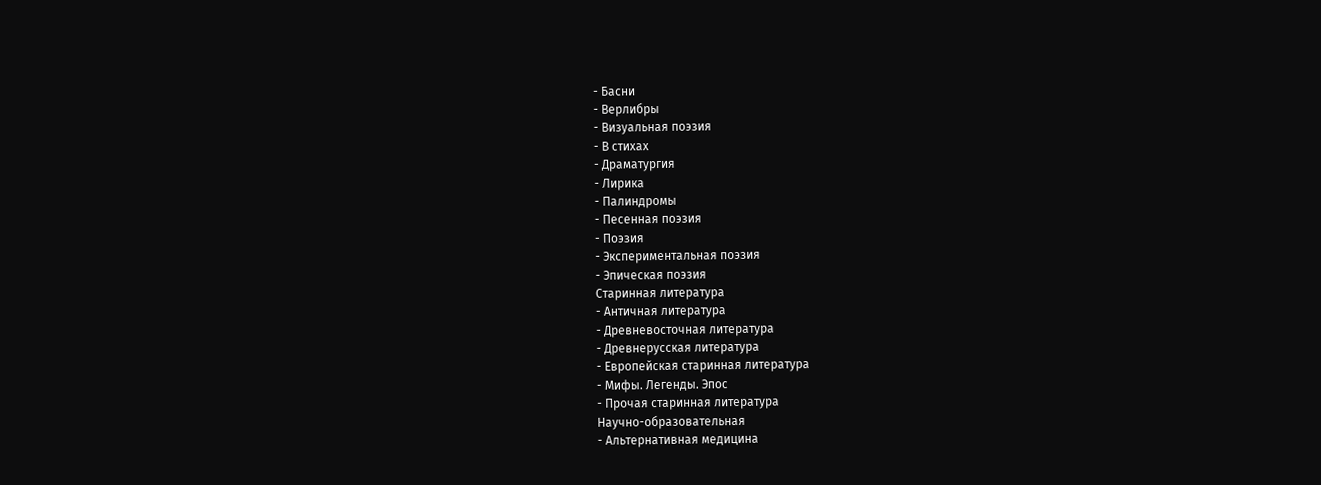- Басни
- Верлибры
- Визуальная поэзия
- В стихах
- Драматургия
- Лирика
- Палиндромы
- Песенная поэзия
- Поэзия
- Экспериментальная поэзия
- Эпическая поэзия
Старинная литература
- Античная литература
- Древневосточная литература
- Древнерусская литература
- Европейская старинная литература
- Мифы. Легенды. Эпос
- Прочая старинная литература
Научно-образовательная
- Альтернативная медицина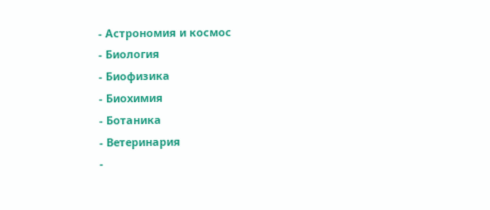- Астрономия и космос
- Биология
- Биофизика
- Биохимия
- Ботаника
- Ветеринария
-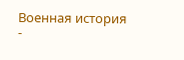Военная история
-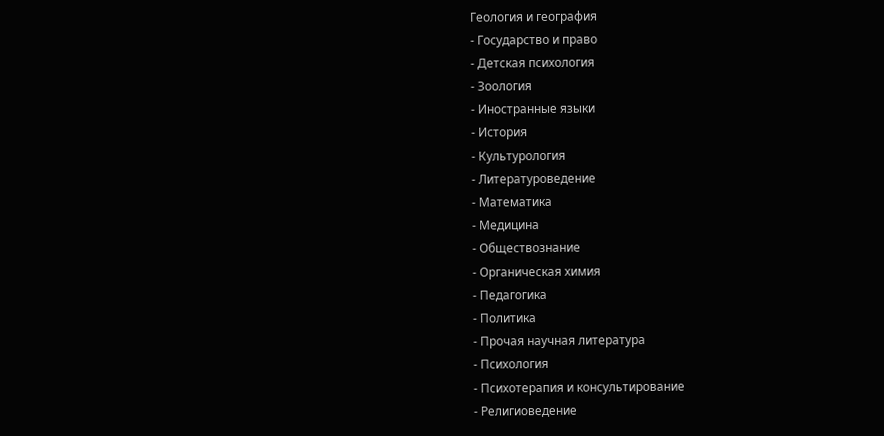Геология и география
- Государство и право
- Детская психология
- Зоология
- Иностранные языки
- История
- Культурология
- Литературоведение
- Математика
- Медицина
- Обществознание
- Органическая химия
- Педагогика
- Политика
- Прочая научная литература
- Психология
- Психотерапия и консультирование
- Религиоведение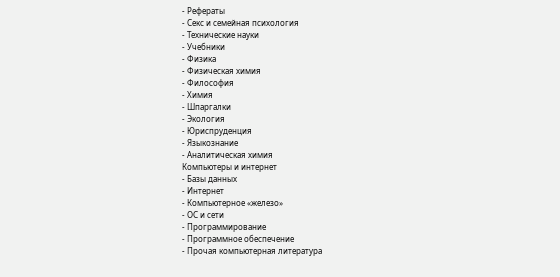- Рефераты
- Секс и семейная психология
- Технические науки
- Учебники
- Физика
- Физическая химия
- Философия
- Химия
- Шпаргалки
- Экология
- Юриспруденция
- Языкознание
- Аналитическая химия
Компьютеры и интернет
- Базы данных
- Интернет
- Компьютерное «железо»
- ОС и сети
- Программирование
- Программное обеспечение
- Прочая компьютерная литература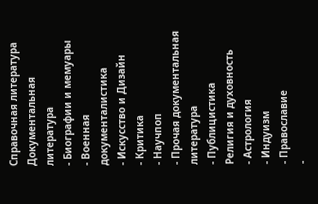Справочная литература
Документальная литература
- Биографии и мемуары
- Военная документалистика
- Искусство и Дизайн
- Критика
- Научпоп
- Прочая документальная литература
- Публицистика
Религия и духовность
- Астрология
- Индуизм
- Православие
-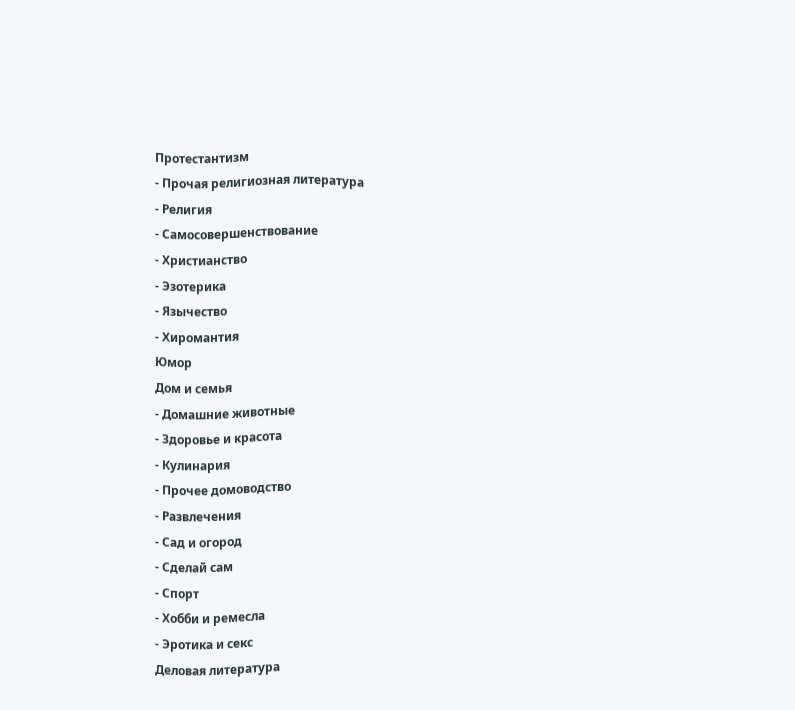Протестантизм
- Прочая религиозная литература
- Религия
- Самосовершенствование
- Христианство
- Эзотерика
- Язычество
- Хиромантия
Юмор
Дом и семья
- Домашние животные
- Здоровье и красота
- Кулинария
- Прочее домоводство
- Развлечения
- Сад и огород
- Сделай сам
- Спорт
- Хобби и ремесла
- Эротика и секс
Деловая литература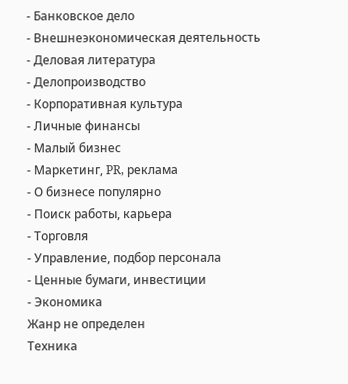- Банковское дело
- Внешнеэкономическая деятельность
- Деловая литература
- Делопроизводство
- Корпоративная культура
- Личные финансы
- Малый бизнес
- Маркетинг, PR, реклама
- О бизнесе популярно
- Поиск работы, карьера
- Торговля
- Управление, подбор персонала
- Ценные бумаги, инвестиции
- Экономика
Жанр не определен
Техника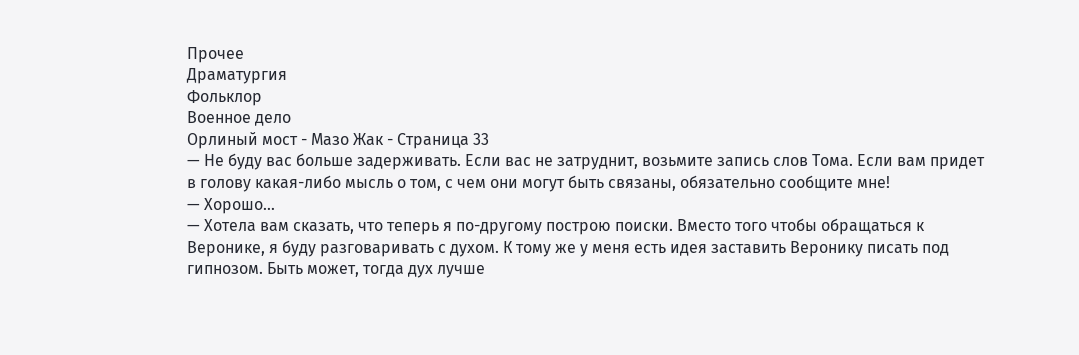Прочее
Драматургия
Фольклор
Военное дело
Орлиный мост - Мазо Жак - Страница 33
— Не буду вас больше задерживать. Если вас не затруднит, возьмите запись слов Тома. Если вам придет в голову какая-либо мысль о том, с чем они могут быть связаны, обязательно сообщите мне!
— Хорошо…
— Хотела вам сказать, что теперь я по-другому построю поиски. Вместо того чтобы обращаться к Веронике, я буду разговаривать с духом. К тому же у меня есть идея заставить Веронику писать под гипнозом. Быть может, тогда дух лучше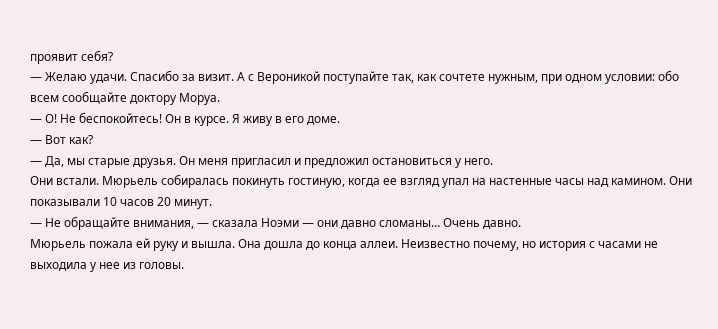проявит себя?
— Желаю удачи. Спасибо за визит. А с Вероникой поступайте так, как сочтете нужным, при одном условии: обо всем сообщайте доктору Моруа.
— О! Не беспокойтесь! Он в курсе. Я живу в его доме.
— Вот как?
— Да, мы старые друзья. Он меня пригласил и предложил остановиться у него.
Они встали. Мюрьель собиралась покинуть гостиную, когда ее взгляд упал на настенные часы над камином. Они показывали 10 часов 20 минут.
— Не обращайте внимания, — сказала Ноэми — они давно сломаны… Очень давно.
Мюрьель пожала ей руку и вышла. Она дошла до конца аллеи. Неизвестно почему, но история с часами не выходила у нее из головы.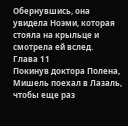Обернувшись, она увидела Ноэми, которая стояла на крыльце и смотрела ей вслед.
Глава 11
Покинув доктора Полена, Мишель поехал в Лазаль, чтобы еще раз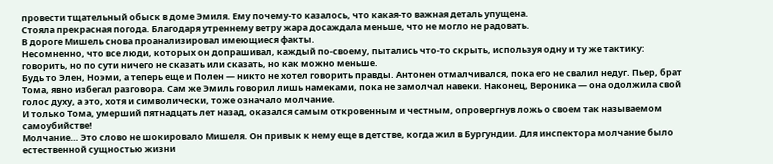провести тщательный обыск в доме Эмиля. Ему почему-то казалось, что какая-то важная деталь упущена.
Стояла прекрасная погода. Благодаря утреннему ветру жара досаждала меньше, что не могло не радовать.
В дороге Мишель снова проанализировал имеющиеся факты.
Несомненно, что все люди, которых он допрашивал, каждый по-своему, пытались что-то скрыть, используя одну и ту же тактику: говорить, но по сути ничего не сказать или сказать, но как можно меньше.
Будь то Элен, Ноэми, а теперь еще и Полен — никто не хотел говорить правды. Антонен отмалчивался, пока его не свалил недуг. Пьер, брат Тома, явно избегал разговора. Сам же Эмиль говорил лишь намеками, пока не замолчал навеки. Наконец, Вероника — она одолжила свой голос духу, а это, хотя и символически, тоже означало молчание.
И только Тома, умерший пятнадцать лет назад, оказался самым откровенным и честным, опровергнув ложь о своем так называемом самоубийстве!
Молчание… Это слово не шокировало Мишеля. Он привык к нему еще в детстве, когда жил в Бургундии. Для инспектора молчание было естественной сущностью жизни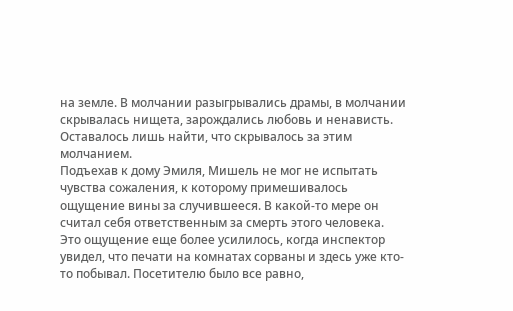на земле. В молчании разыгрывались драмы, в молчании скрывалась нищета, зарождались любовь и ненависть. Оставалось лишь найти, что скрывалось за этим молчанием.
Подъехав к дому Эмиля, Мишель не мог не испытать чувства сожаления, к которому примешивалось ощущение вины за случившееся. В какой-то мере он считал себя ответственным за смерть этого человека.
Это ощущение еще более усилилось, когда инспектор увидел, что печати на комнатах сорваны и здесь уже кто-то побывал. Посетителю было все равно,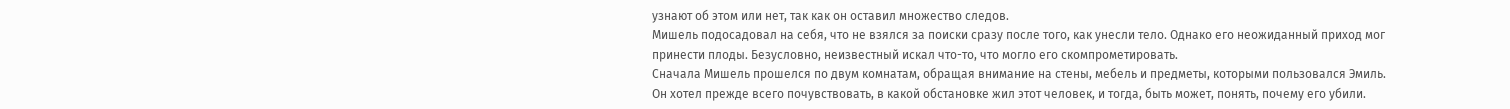узнают об этом или нет, так как он оставил множество следов.
Мишель подосадовал на себя, что не взялся за поиски сразу после того, как унесли тело. Однако его неожиданный приход мог принести плоды. Безусловно, неизвестный искал что-то, что могло его скомпрометировать.
Сначала Мишель прошелся по двум комнатам, обращая внимание на стены, мебель и предметы, которыми пользовался Эмиль. Он хотел прежде всего почувствовать, в какой обстановке жил этот человек, и тогда, быть может, понять, почему его убили.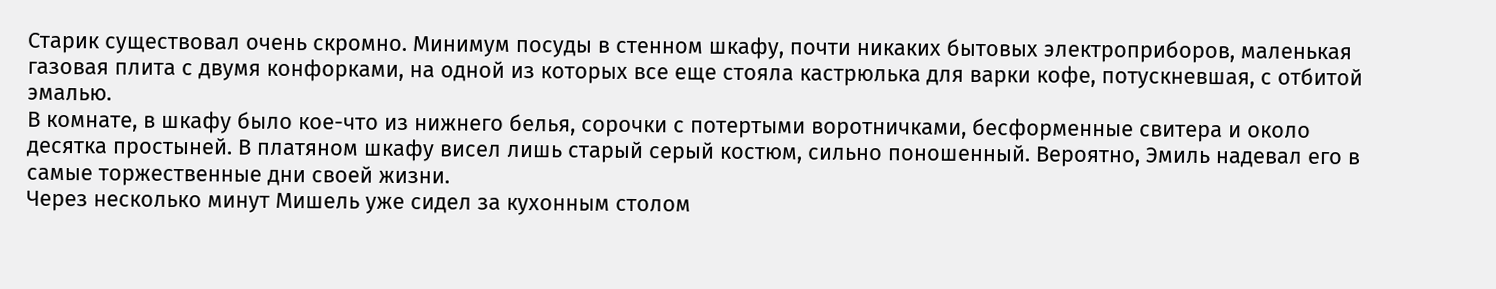Старик существовал очень скромно. Минимум посуды в стенном шкафу, почти никаких бытовых электроприборов, маленькая газовая плита с двумя конфорками, на одной из которых все еще стояла кастрюлька для варки кофе, потускневшая, с отбитой эмалью.
В комнате, в шкафу было кое-что из нижнего белья, сорочки с потертыми воротничками, бесформенные свитера и около десятка простыней. В платяном шкафу висел лишь старый серый костюм, сильно поношенный. Вероятно, Эмиль надевал его в самые торжественные дни своей жизни.
Через несколько минут Мишель уже сидел за кухонным столом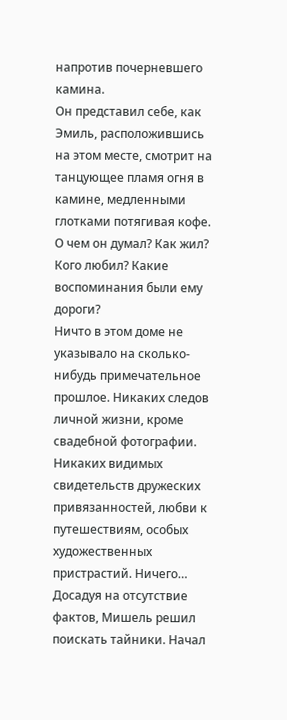напротив почерневшего камина.
Он представил себе, как Эмиль, расположившись на этом месте, смотрит на танцующее пламя огня в камине, медленными глотками потягивая кофе. О чем он думал? Как жил? Кого любил? Какие воспоминания были ему дороги?
Ничто в этом доме не указывало на сколько-нибудь примечательное прошлое. Никаких следов личной жизни, кроме свадебной фотографии. Никаких видимых свидетельств дружеских привязанностей, любви к путешествиям, особых художественных пристрастий. Ничего…
Досадуя на отсутствие фактов, Мишель решил поискать тайники. Начал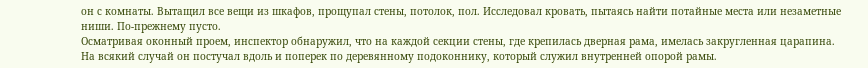он с комнаты. Вытащил все вещи из шкафов, прощупал стены, потолок, пол. Исследовал кровать, пытаясь найти потайные места или незаметные ниши. По-прежнему пусто.
Осматривая оконный проем, инспектор обнаружил, что на каждой секции стены, где крепилась дверная рама, имелась закругленная царапина.
На всякий случай он постучал вдоль и поперек по деревянному подоконнику, который служил внутренней опорой рамы.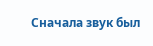Сначала звук был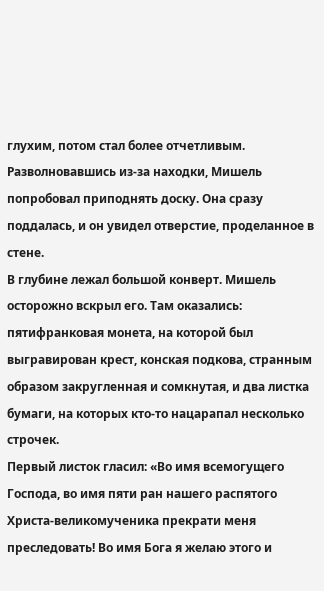глухим, потом стал более отчетливым.
Разволновавшись из-за находки, Мишель попробовал приподнять доску. Она сразу поддалась, и он увидел отверстие, проделанное в стене.
В глубине лежал большой конверт. Мишель осторожно вскрыл его. Там оказались: пятифранковая монета, на которой был выгравирован крест, конская подкова, странным образом закругленная и сомкнутая, и два листка бумаги, на которых кто-то нацарапал несколько строчек.
Первый листок гласил: «Во имя всемогущего Господа, во имя пяти ран нашего распятого Христа-великомученика прекрати меня преследовать! Во имя Бога я желаю этого и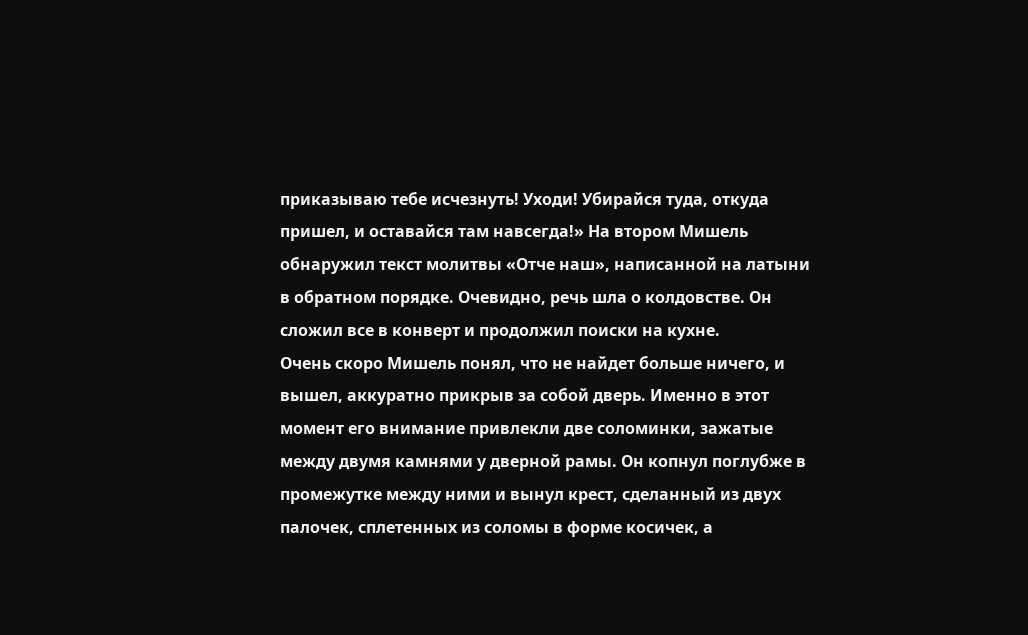приказываю тебе исчезнуть! Уходи! Убирайся туда, откуда пришел, и оставайся там навсегда!» На втором Мишель обнаружил текст молитвы «Отче наш», написанной на латыни в обратном порядке. Очевидно, речь шла о колдовстве. Он сложил все в конверт и продолжил поиски на кухне.
Очень скоро Мишель понял, что не найдет больше ничего, и вышел, аккуратно прикрыв за собой дверь. Именно в этот момент его внимание привлекли две соломинки, зажатые между двумя камнями у дверной рамы. Он копнул поглубже в промежутке между ними и вынул крест, сделанный из двух палочек, сплетенных из соломы в форме косичек, а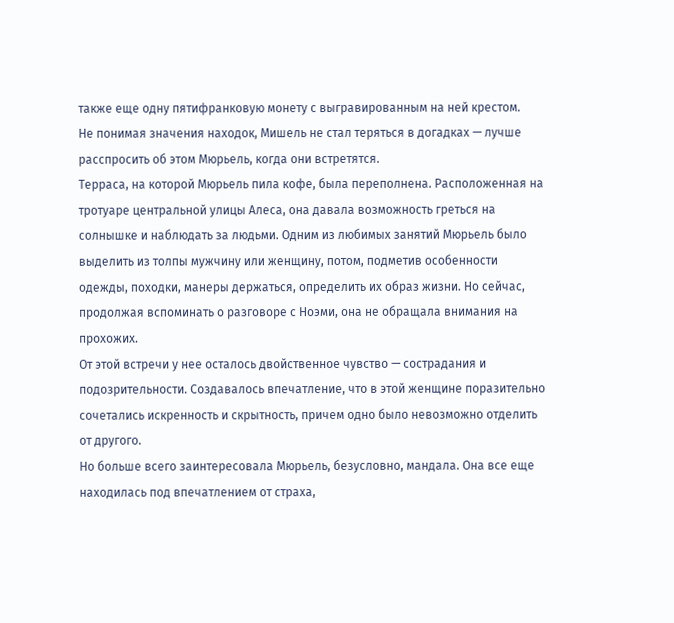также еще одну пятифранковую монету с выгравированным на ней крестом.
Не понимая значения находок, Мишель не стал теряться в догадках — лучше расспросить об этом Мюрьель, когда они встретятся.
Терраса, на которой Мюрьель пила кофе, была переполнена. Расположенная на тротуаре центральной улицы Алеса, она давала возможность греться на солнышке и наблюдать за людьми. Одним из любимых занятий Мюрьель было выделить из толпы мужчину или женщину, потом, подметив особенности одежды, походки, манеры держаться, определить их образ жизни. Но сейчас, продолжая вспоминать о разговоре с Ноэми, она не обращала внимания на прохожих.
От этой встречи у нее осталось двойственное чувство — сострадания и подозрительности. Создавалось впечатление, что в этой женщине поразительно сочетались искренность и скрытность, причем одно было невозможно отделить от другого.
Но больше всего заинтересовала Мюрьель, безусловно, мандала. Она все еще находилась под впечатлением от страха,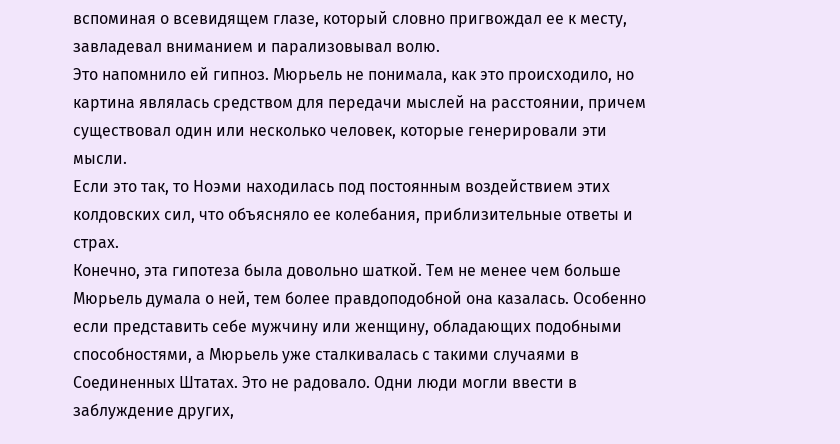вспоминая о всевидящем глазе, который словно пригвождал ее к месту, завладевал вниманием и парализовывал волю.
Это напомнило ей гипноз. Мюрьель не понимала, как это происходило, но картина являлась средством для передачи мыслей на расстоянии, причем существовал один или несколько человек, которые генерировали эти мысли.
Если это так, то Ноэми находилась под постоянным воздействием этих колдовских сил, что объясняло ее колебания, приблизительные ответы и страх.
Конечно, эта гипотеза была довольно шаткой. Тем не менее чем больше Мюрьель думала о ней, тем более правдоподобной она казалась. Особенно если представить себе мужчину или женщину, обладающих подобными способностями, а Мюрьель уже сталкивалась с такими случаями в Соединенных Штатах. Это не радовало. Одни люди могли ввести в заблуждение других,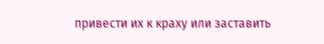привести их к краху или заставить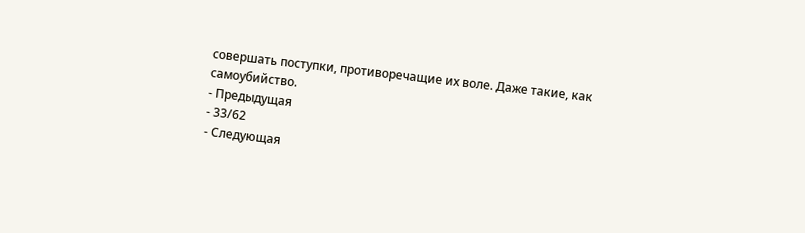совершать поступки, противоречащие их воле. Даже такие, как самоубийство.
- Предыдущая
- 33/62
- Следующая